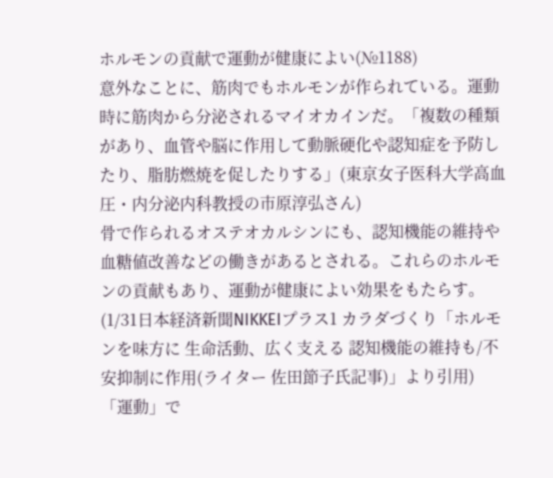ホルモンの貢献で運動が健康によい(№1188)
意外なことに、筋肉でもホルモンが作られている。運動時に筋肉から分泌されるマイオカインだ。「複数の種類があり、血管や脳に作用して動脈硬化や認知症を予防したり、脂肪燃焼を促したりする」(東京女子医科大学高血圧・内分泌内科教授の市原淳弘さん)
骨で作られるオステオカルシンにも、認知機能の維持や血糖値改善などの働きがあるとされる。これらのホルモンの貢献もあり、運動が健康によい効果をもたらす。
(1/31日本経済新聞NIKKEIプラス1 カラダづくり「ホルモンを味方に 生命活動、広く支える 認知機能の維持も/不安抑制に作用(ライター 佐田節子氏記事)」より引用)
「運動」で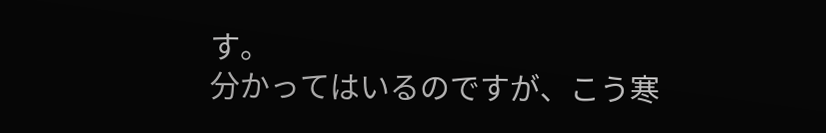す。
分かってはいるのですが、こう寒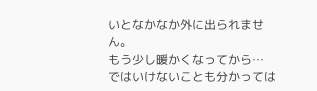いとなかなか外に出られません。
もう少し暖かくなってから…
ではいけないことも分かっては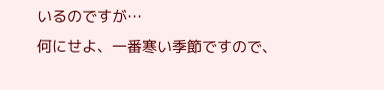いるのですが…
何にせよ、一番寒い季節ですので、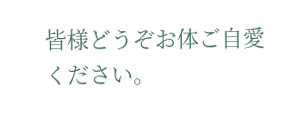皆様どうぞお体ご自愛ください。